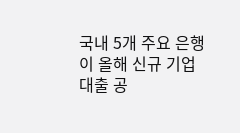국내 5개 주요 은행이 올해 신규 기업대출 공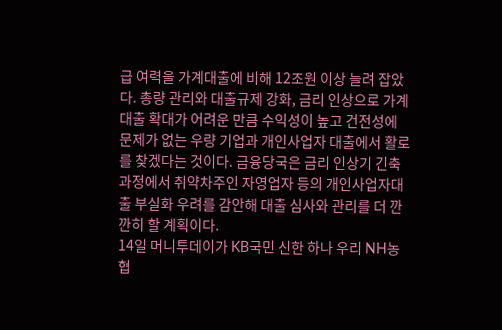급 여력을 가계대출에 비해 12조원 이상 늘려 잡았다. 총량 관리와 대출규제 강화, 금리 인상으로 가계대출 확대가 어려운 만큼 수익성이 높고 건전성에 문제가 없는 우량 기업과 개인사업자 대출에서 활로를 찾겠다는 것이다. 금융당국은 금리 인상기 긴축 과정에서 취약차주인 자영업자 등의 개인사업자대출 부실화 우려를 감안해 대출 심사와 관리를 더 깐깐히 할 계획이다.
14일 머니투데이가 KB국민 신한 하나 우리 NH농협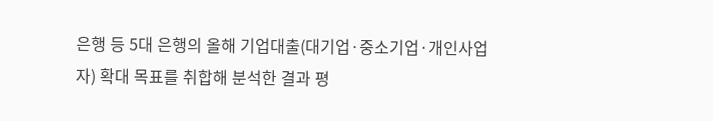은행 등 5대 은행의 올해 기업대출(대기업·중소기업·개인사업자) 확대 목표를 취합해 분석한 결과 평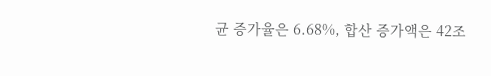균 증가율은 6.68%, 합산 증가액은 42조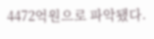4472억원으로 파악됐다.